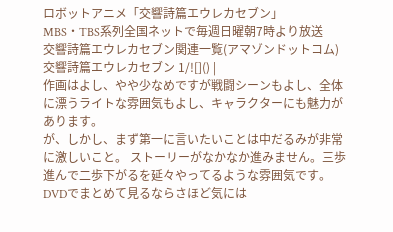ロボットアニメ「交響詩篇エウレカセブン」
MBS・TBS系列全国ネットで毎週日曜朝7時より放送
交響詩篇エウレカセブン関連一覧(アマゾンドットコム)
交響詩篇エウレカセブン 1/![]() |
作画はよし、やや少なめですが戦闘シーンもよし、全体に漂うライトな雰囲気もよし、キャラクターにも魅力があります。
が、しかし、まず第一に言いたいことは中だるみが非常に激しいこと。 ストーリーがなかなか進みません。三歩進んで二歩下がるを延々やってるような雰囲気です。 DVDでまとめて見るならさほど気には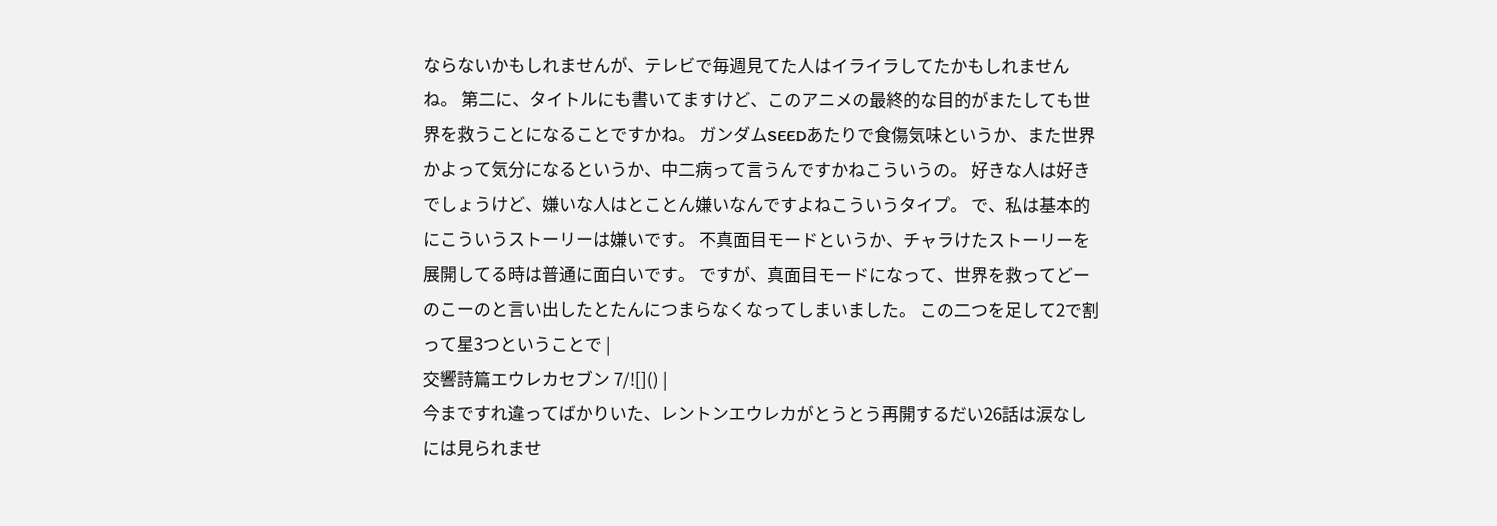ならないかもしれませんが、テレビで毎週見てた人はイライラしてたかもしれませんね。 第二に、タイトルにも書いてますけど、このアニメの最終的な目的がまたしても世界を救うことになることですかね。 ガンダムSEEDあたりで食傷気味というか、また世界かよって気分になるというか、中二病って言うんですかねこういうの。 好きな人は好きでしょうけど、嫌いな人はとことん嫌いなんですよねこういうタイプ。 で、私は基本的にこういうストーリーは嫌いです。 不真面目モードというか、チャラけたストーリーを展開してる時は普通に面白いです。 ですが、真面目モードになって、世界を救ってどーのこーのと言い出したとたんにつまらなくなってしまいました。 この二つを足して2で割って星3つということで |
交響詩篇エウレカセブン 7/![]() |
今まですれ違ってばかりいた、レントンエウレカがとうとう再開するだい26話は涙なしには見られませ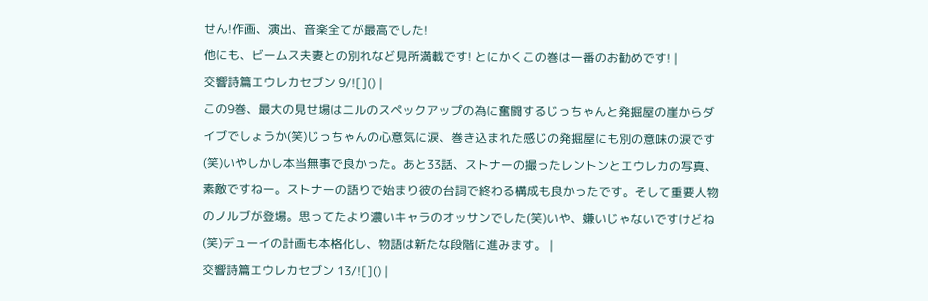せん!作画、演出、音楽全てが最高でした!
他にも、ビームス夫妻との別れなど見所満載です! とにかくこの巻は一番のお勧めです! |
交響詩篇エウレカセブン 9/![]() |
この9巻、最大の見せ場はニルのスペックアップの為に奮闘するじっちゃんと発掘屋の崖からダイブでしょうか(笑)じっちゃんの心意気に涙、巻き込まれた感じの発掘屋にも別の意味の涙です(笑)いやしかし本当無事で良かった。あと33話、ストナーの撮ったレントンとエウレカの写真、素敵ですねー。ストナーの語りで始まり彼の台詞で終わる構成も良かったです。そして重要人物のノルブが登場。思ってたより濃いキャラのオッサンでした(笑)いや、嫌いじゃないですけどね(笑)デューイの計画も本格化し、物語は新たな段階に進みます。 |
交響詩篇エウレカセブン 13/![]() |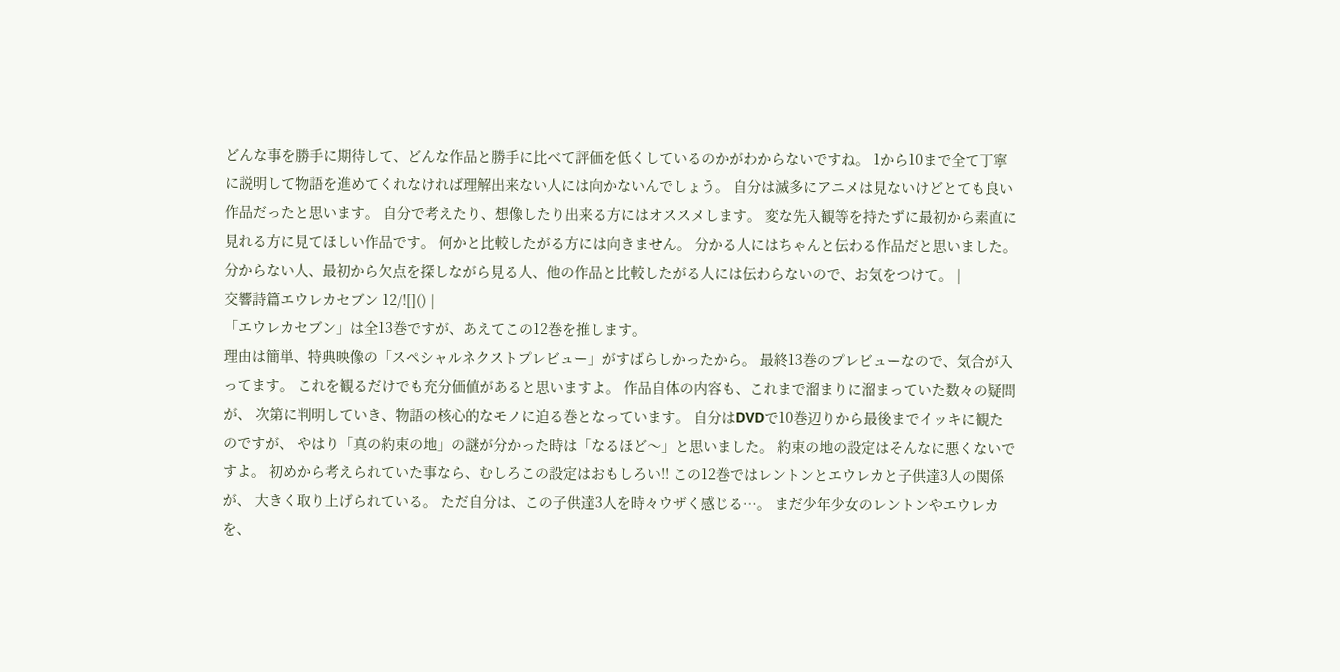どんな事を勝手に期待して、どんな作品と勝手に比べて評価を低くしているのかがわからないですね。 1から10まで全て丁寧に説明して物語を進めてくれなければ理解出来ない人には向かないんでしょう。 自分は滅多にアニメは見ないけどとても良い作品だったと思います。 自分で考えたり、想像したり出来る方にはオススメします。 変な先入観等を持たずに最初から素直に見れる方に見てほしい作品です。 何かと比較したがる方には向きません。 分かる人にはちゃんと伝わる作品だと思いました。 分からない人、最初から欠点を探しながら見る人、他の作品と比較したがる人には伝わらないので、お気をつけて。 |
交響詩篇エウレカセブン 12/![]() |
「エウレカセブン」は全13巻ですが、あえてこの12巻を推します。
理由は簡単、特典映像の「スペシャルネクストプレビュー」がすばらしかったから。 最終13巻のプレビューなので、気合が入ってます。 これを観るだけでも充分価値があると思いますよ。 作品自体の内容も、これまで溜まりに溜まっていた数々の疑問が、 次第に判明していき、物語の核心的なモノに迫る巻となっています。 自分はDVDで10巻辺りから最後までイッキに観たのですが、 やはり「真の約束の地」の謎が分かった時は「なるほど〜」と思いました。 約束の地の設定はそんなに悪くないですよ。 初めから考えられていた事なら、むしろこの設定はおもしろい!! この12巻ではレントンとエウレカと子供達3人の関係が、 大きく取り上げられている。 ただ自分は、この子供達3人を時々ウザく感じる…。 まだ少年少女のレントンやエウレカを、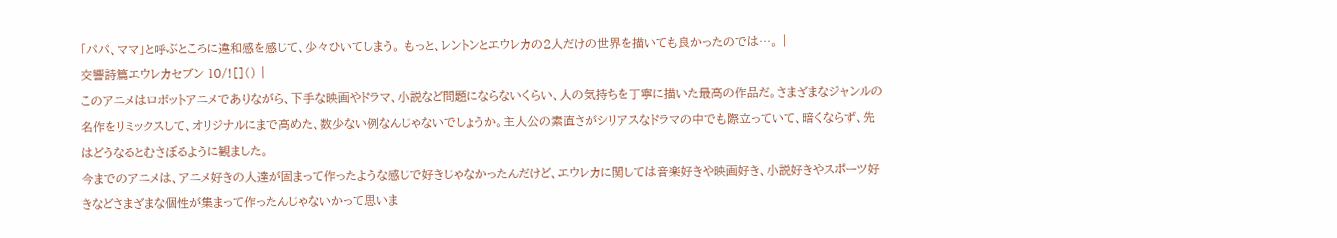「パパ、ママ」と呼ぶところに違和感を感じて、少々ひいてしまう。 もっと、レントンとエウレカの2人だけの世界を描いても良かったのでは…。 |
交響詩篇エウレカセブン 10/![]() |
このアニメはロボットアニメでありながら、下手な映画やドラマ、小説など問題にならないくらい、人の気持ちを丁寧に描いた最高の作品だ。さまざまなジャンルの名作をリミックスして、オリジナルにまで高めた、数少ない例なんじゃないでしょうか。主人公の素直さがシリアスなドラマの中でも際立っていて、暗くならず、先はどうなるとむさぼるように観ました。
今までのアニメは、アニメ好きの人達が固まって作ったような感じで好きじゃなかったんだけど、エウレカに関しては音楽好きや映画好き、小説好きやスポーツ好きなどさまざまな個性が集まって作ったんじゃないかって思いま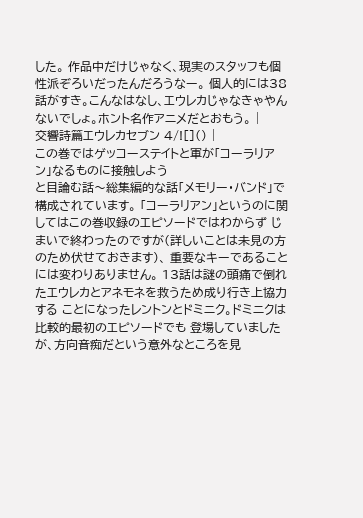した。 作品中だけじゃなく、現実のスタッフも個性派ぞろいだったんだろうなー。 個人的には38話がすき。こんなはなし、エウレカじゃなきゃやんないでしょ。ホント名作アニメだとおもう。 |
交響詩篇エウレカセブン 4/![]() |
この巻ではゲッコーステイトと軍が「コーラリアン」なるものに接触しよう
と目論む話〜総集編的な話「メモリー・バンド」で構成されています。 「コーラリアン」というのに関してはこの巻収録のエピソードではわからず じまいで終わったのですが(詳しいことは未見の方のため伏せておきます)、 重要なキーであることには変わりありません。 13話は謎の頭痛で倒れたエウレカとアネモネを救うため成り行き上協力する ことになったレントンとドミニク。ドミニクは比較的最初のエピソードでも 登場していましたが、方向音痴だという意外なところを見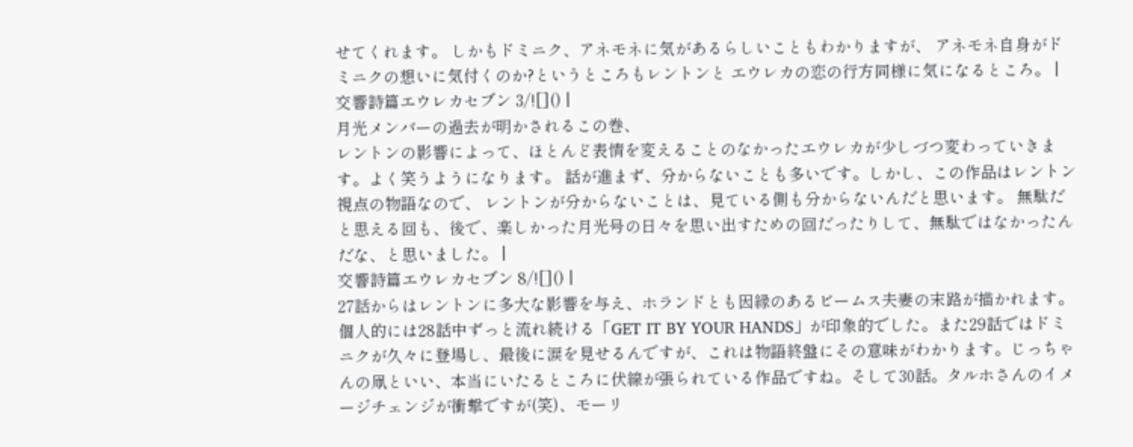せてくれます。 しかもドミニク、アネモネに気があるらしいこともわかりますが、 アネモネ自身がドミニクの想いに気付くのか?というところもレントンと エウレカの恋の行方同様に気になるところ。 |
交響詩篇エウレカセブン 3/![]() |
月光メンバーの過去が明かされるこの巻、
レントンの影響によって、ほとんど表情を変えることのなかったエウレカが少しづつ変わっていきます。よく笑うようになります。 話が進まず、分からないことも多いです。しかし、この作品はレントン視点の物語なので、 レントンが分からないことは、見ている側も分からないんだと思います。 無駄だと思える回も、後で、楽しかった月光号の日々を思い出すための回だったりして、無駄ではなかったんだな、と思いました。 |
交響詩篇エウレカセブン 8/![]() |
27話からはレントンに多大な影響を与え、ホランドとも因縁のあるビームス夫妻の末路が描かれます。個人的には28話中ずっと流れ続ける「GET IT BY YOUR HANDS」が印象的でした。また29話ではドミニクが久々に登場し、最後に涙を見せるんですが、これは物語終盤にその意味がわかります。じっちゃんの凧といい、本当にいたるところに伏線が張られている作品ですね。そして30話。タルホさんのイメージチェンジが衝撃ですが(笑)、モーリ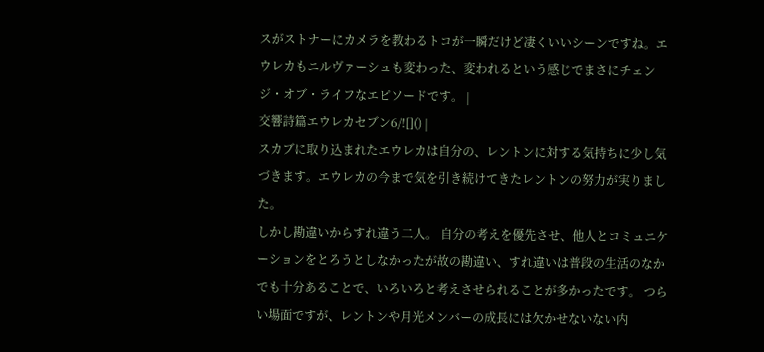スがストナーにカメラを教わるトコが一瞬だけど凄くいいシーンですね。エウレカもニルヴァーシュも変わった、変われるという感じでまさにチェンジ・オブ・ライフなエピソードです。 |
交響詩篇エウレカセブン6/![]() |
スカブに取り込まれたエウレカは自分の、レントンに対する気持ちに少し気づきます。エウレカの今まで気を引き続けてきたレントンの努力が実りました。
しかし勘違いからすれ違う二人。 自分の考えを優先させ、他人とコミュニケーションをとろうとしなかったが故の勘違い、すれ違いは普段の生活のなかでも十分あることで、いろいろと考えさせられることが多かったです。 つらい場面ですが、レントンや月光メンバーの成長には欠かせないない内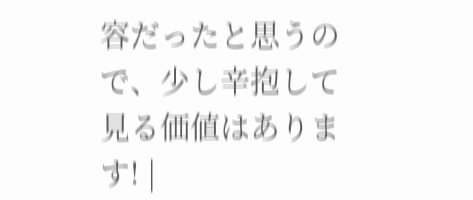容だったと思うので、少し辛抱して見る価値はあります! |